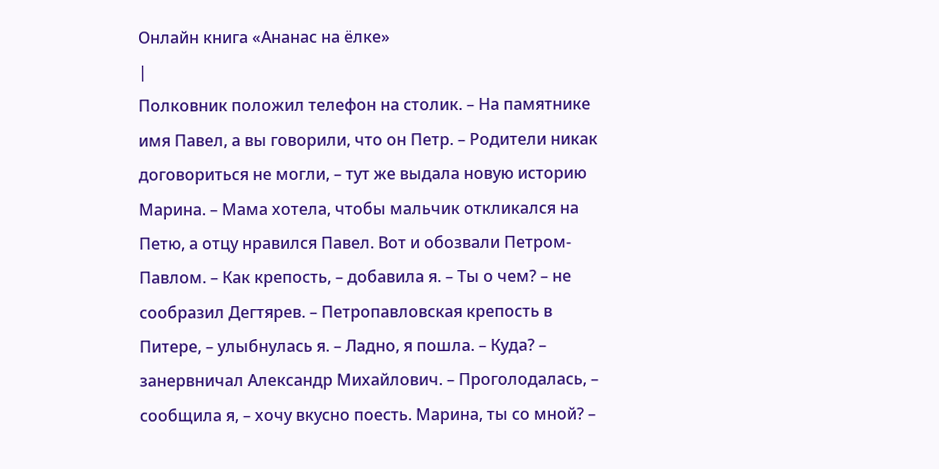Онлайн книга «Ананас на ёлке»
|
Полковник положил телефон на столик. – На памятнике имя Павел, а вы говорили, что он Петр. – Родители никак договориться не могли, – тут же выдала новую историю Марина. – Мама хотела, чтобы мальчик откликался на Петю, а отцу нравился Павел. Вот и обозвали Петром-Павлом. – Как крепость, – добавила я. – Ты о чем? – не сообразил Дегтярев. – Петропавловская крепость в Питере, – улыбнулась я. – Ладно, я пошла. – Куда? – занервничал Александр Михайлович. – Проголодалась, – сообщила я, – хочу вкусно поесть. Марина, ты со мной? –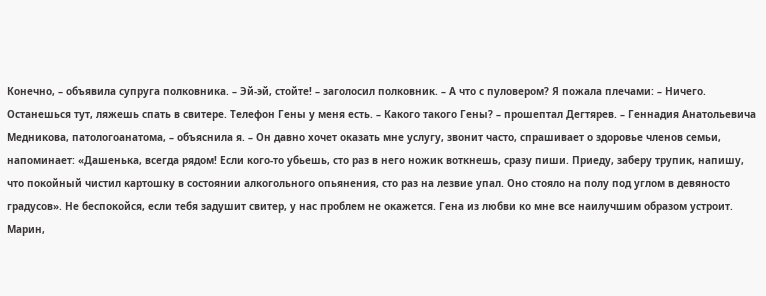Конечно, – объявила супруга полковника. – Эй-эй, стойте! – заголосил полковник. – А что с пуловером? Я пожала плечами: – Ничего. Останешься тут, ляжешь спать в свитере. Телефон Гены у меня есть. – Какого такого Гены? – прошептал Дегтярев. – Геннадия Анатольевича Медникова, патологоанатома, – объяснила я. – Он давно хочет оказать мне услугу, звонит часто, спрашивает о здоровье членов семьи, напоминает: «Дашенька, всегда рядом! Если кого-то убьешь, сто раз в него ножик воткнешь, сразу пиши. Приеду, заберу трупик, напишу, что покойный чистил картошку в состоянии алкогольного опьянения, сто раз на лезвие упал. Оно стояло на полу под углом в девяносто градусов». Не беспокойся, если тебя задушит свитер, у нас проблем не окажется. Гена из любви ко мне все наилучшим образом устроит. Марин,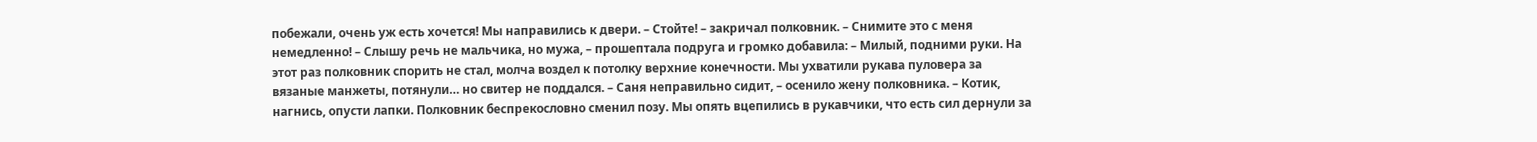побежали, очень уж есть хочется! Мы направились к двери. – Стойте! – закричал полковник. – Снимите это с меня немедленно! – Слышу речь не мальчика, но мужа, – прошептала подруга и громко добавила: – Милый, подними руки. На этот раз полковник спорить не стал, молча воздел к потолку верхние конечности. Мы ухватили рукава пуловера за вязаные манжеты, потянули… но свитер не поддался. – Саня неправильно сидит, – осенило жену полковника. – Котик, нагнись, опусти лапки. Полковник беспрекословно сменил позу. Мы опять вцепились в рукавчики, что есть сил дернули за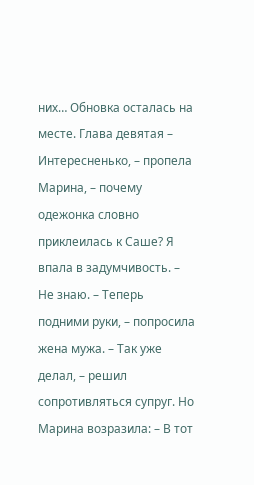них… Обновка осталась на месте. Глава девятая – Интересненько, – пропела Марина, – почему одежонка словно приклеилась к Саше? Я впала в задумчивость. – Не знаю. – Теперь подними руки, – попросила жена мужа. – Так уже делал, – решил сопротивляться супруг. Но Марина возразила: – В тот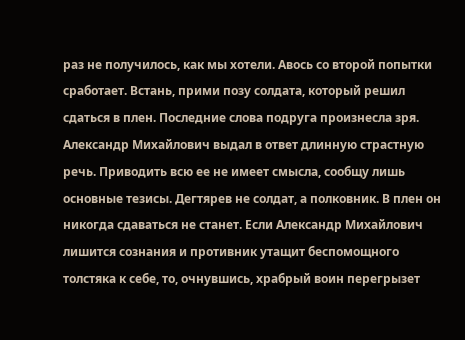раз не получилось, как мы хотели. Авось со второй попытки сработает. Встань, прими позу солдата, который решил сдаться в плен. Последние слова подруга произнесла зря. Александр Михайлович выдал в ответ длинную страстную речь. Приводить всю ее не имеет смысла, сообщу лишь основные тезисы. Дегтярев не солдат, а полковник. В плен он никогда сдаваться не станет. Если Александр Михайлович лишится сознания и противник утащит беспомощного толстяка к себе, то, очнувшись, храбрый воин перегрызет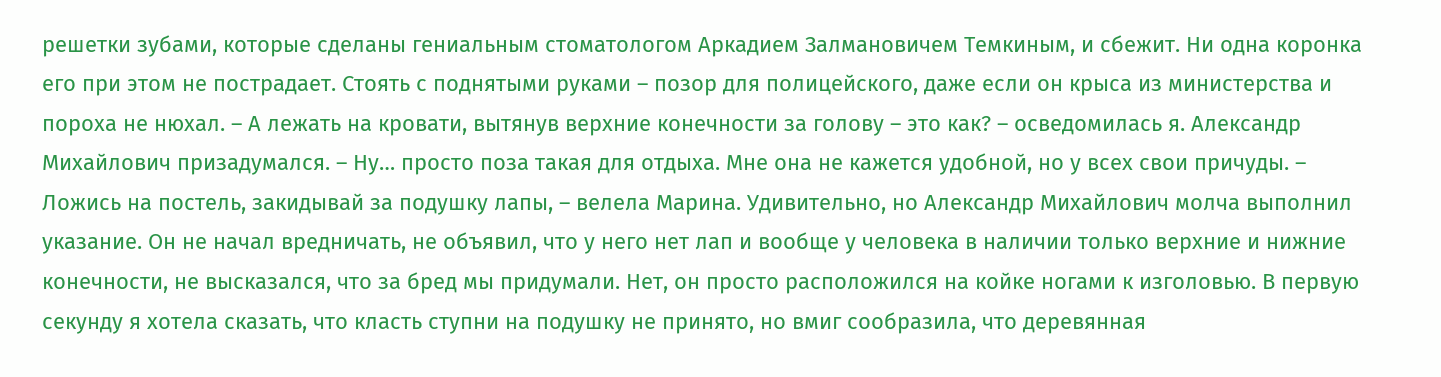решетки зубами, которые сделаны гениальным стоматологом Аркадием Залмановичем Темкиным, и сбежит. Ни одна коронка его при этом не пострадает. Стоять с поднятыми руками – позор для полицейского, даже если он крыса из министерства и пороха не нюхал. – А лежать на кровати, вытянув верхние конечности за голову – это как? – осведомилась я. Александр Михайлович призадумался. – Ну… просто поза такая для отдыха. Мне она не кажется удобной, но у всех свои причуды. – Ложись на постель, закидывай за подушку лапы, – велела Марина. Удивительно, но Александр Михайлович молча выполнил указание. Он не начал вредничать, не объявил, что у него нет лап и вообще у человека в наличии только верхние и нижние конечности, не высказался, что за бред мы придумали. Нет, он просто расположился на койке ногами к изголовью. В первую секунду я хотела сказать, что класть ступни на подушку не принято, но вмиг сообразила, что деревянная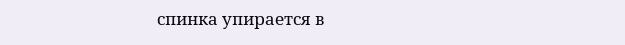спинка упирается в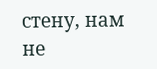стену, нам не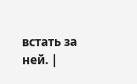встать за ней. |